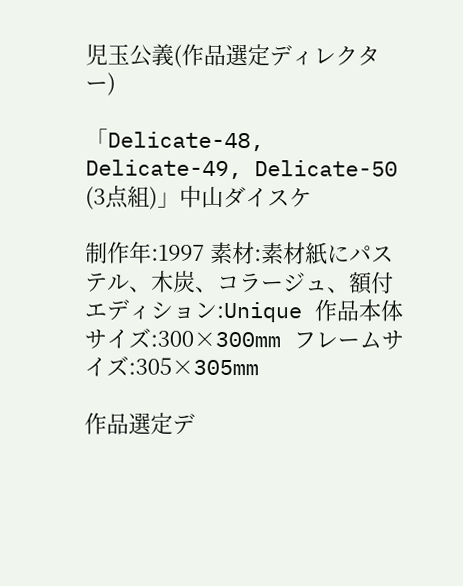児玉公義(作品選定ディレクター)

「Delicate-48, Delicate-49, Delicate-50 (3点組)」中山ダイスケ

制作年:1997 素材:素材紙にパステル、木炭、コラージュ、額付 エディション:Unique 作品本体サイズ:300×300mm フレームサイズ:305×305mm

作品選定デ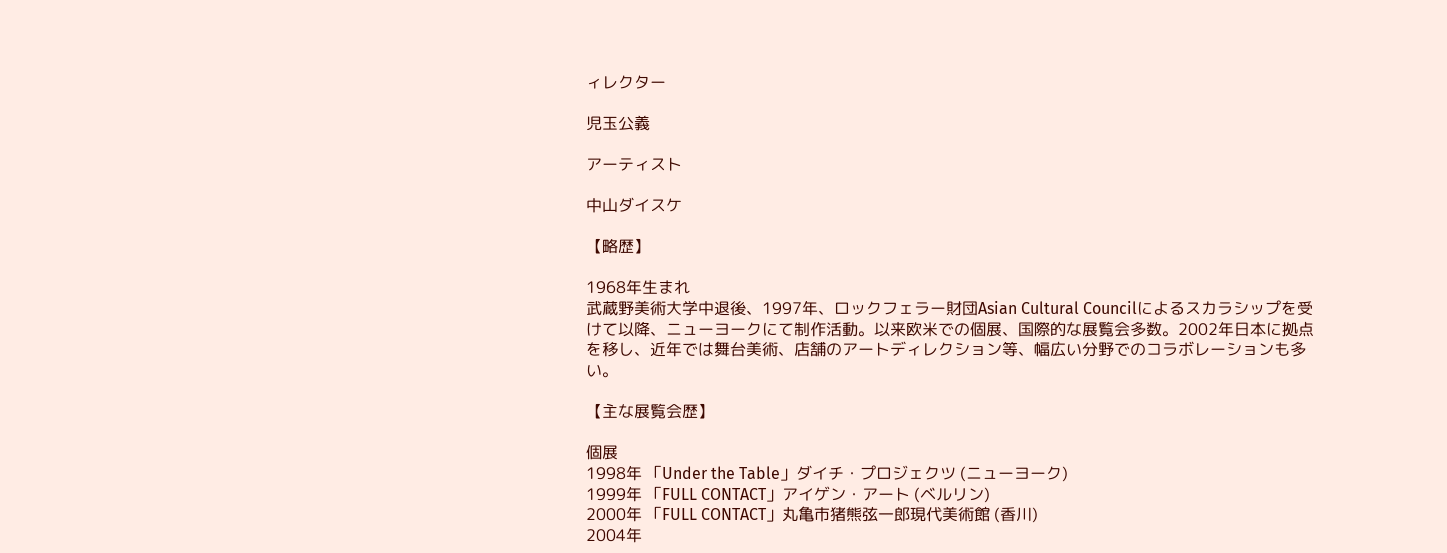ィレクター

児玉公義

アーティスト

中山ダイスケ

【略歴】

1968年生まれ
武蔵野美術大学中退後、1997年、ロックフェラー財団Asian Cultural Councilによるスカラシップを受けて以降、ニューヨークにて制作活動。以来欧米での個展、国際的な展覧会多数。2002年日本に拠点を移し、近年では舞台美術、店舗のアートディレクション等、幅広い分野でのコラボレーションも多い。

【主な展覧会歴】

個展
1998年 「Under the Table」ダイチ・プロジェクツ (ニューヨーク)
1999年 「FULL CONTACT」アイゲン・アート (ベルリン)
2000年 「FULL CONTACT」丸亀市猪熊弦一郎現代美術館 (香川)
2004年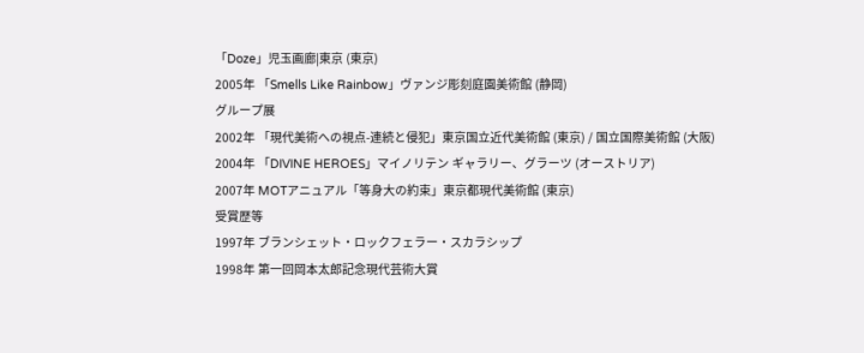「Doze」児玉画廊|東京 (東京)
2005年 「Smells Like Rainbow」ヴァンジ彫刻庭園美術館 (静岡)
グループ展
2002年 「現代美術への視点-連続と侵犯」東京国立近代美術館 (東京) / 国立国際美術館 (大阪)
2004年 「DIVINE HEROES」マイノリテン ギャラリー、グラーツ (オーストリア)
2007年 MOTアニュアル「等身大の約束」東京都現代美術館 (東京)
受賞歴等
1997年 ブランシェット・ロックフェラー・スカラシップ
1998年 第一回岡本太郎記念現代芸術大賞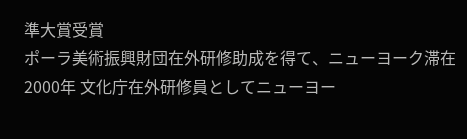準大賞受賞
ポーラ美術振興財団在外研修助成を得て、ニューヨーク滞在
2000年 文化庁在外研修員としてニューヨー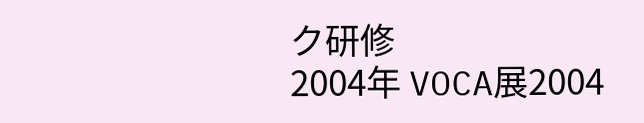ク研修
2004年 VOCA展2004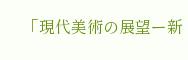「現代美術の展望ー新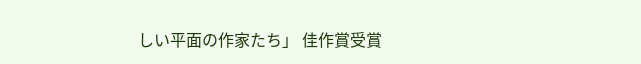しい平面の作家たち」 佳作賞受賞